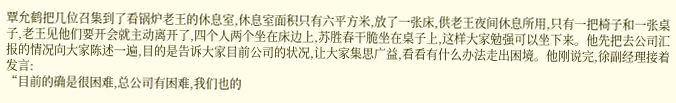覃允鹤把几位召集到了看锅炉老王的休息室,休息室面积只有六平方米,放了一张床,供老王夜间休息所用,只有一把椅子和一张桌子,老王见他们要开会就主动离开了,四个人两个坐在床边上,苏胜春干脆坐在桌子上,这样大家勉强可以坐下来。他先把去公司汇报的情况向大家陈述一遍,目的是告诉大家目前公司的状况,让大家集思广益,看看有什么办法走出困境。他刚说完,徐副经理接着发言:
“目前的确是很困难,总公司有困难,我们也的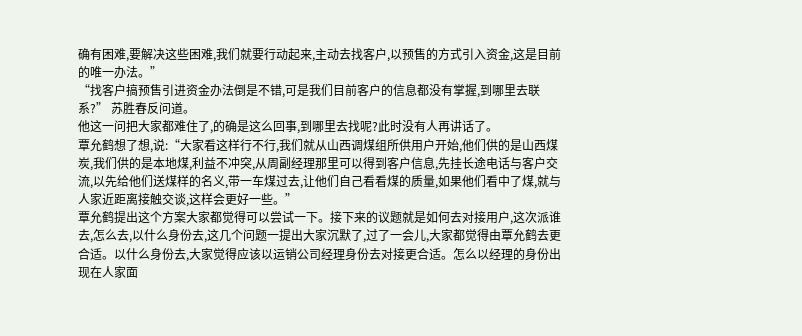确有困难,要解决这些困难,我们就要行动起来,主动去找客户,以预售的方式引入资金,这是目前的唯一办法。”
“找客户搞预售引进资金办法倒是不错,可是我们目前客户的信息都没有掌握,到哪里去联系?” 苏胜春反问道。
他这一问把大家都难住了,的确是这么回事,到哪里去找呢?此时没有人再讲话了。
覃允鹤想了想,说:“大家看这样行不行,我们就从山西调煤组所供用户开始,他们供的是山西煤炭,我们供的是本地煤,利益不冲突,从周副经理那里可以得到客户信息,先挂长途电话与客户交流,以先给他们送煤样的名义,带一车煤过去,让他们自己看看煤的质量,如果他们看中了煤,就与人家近距离接触交谈,这样会更好一些。”
覃允鹤提出这个方案大家都觉得可以尝试一下。接下来的议题就是如何去对接用户,这次派谁去,怎么去,以什么身份去,这几个问题一提出大家沉默了,过了一会儿,大家都觉得由覃允鹤去更合适。以什么身份去,大家觉得应该以运销公司经理身份去对接更合适。怎么以经理的身份出现在人家面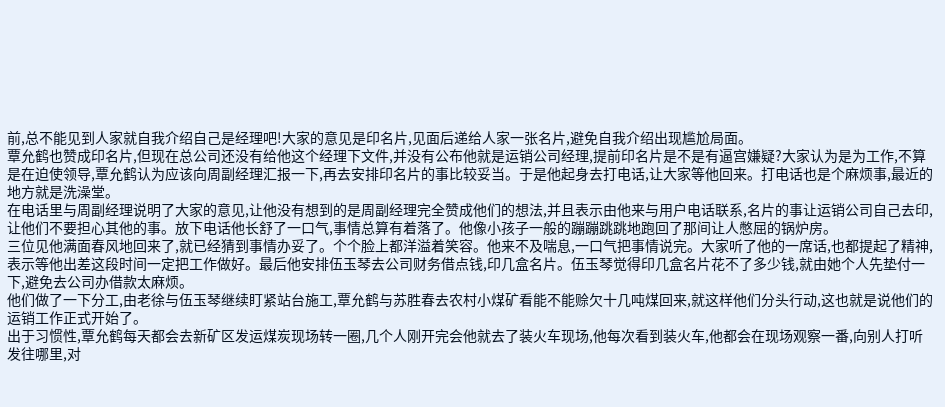前,总不能见到人家就自我介绍自己是经理吧!大家的意见是印名片,见面后递给人家一张名片,避免自我介绍出现尴尬局面。
覃允鹤也赞成印名片,但现在总公司还没有给他这个经理下文件,并没有公布他就是运销公司经理,提前印名片是不是有逼宫嫌疑?大家认为是为工作,不算是在迫使领导,覃允鹤认为应该向周副经理汇报一下,再去安排印名片的事比较妥当。于是他起身去打电话,让大家等他回来。打电话也是个麻烦事,最近的地方就是洗澡堂。
在电话里与周副经理说明了大家的意见,让他没有想到的是周副经理完全赞成他们的想法,并且表示由他来与用户电话联系,名片的事让运销公司自己去印,让他们不要担心其他的事。放下电话他长舒了一口气,事情总算有着落了。他像小孩子一般的蹦蹦跳跳地跑回了那间让人憋屈的锅炉房。
三位见他满面春风地回来了,就已经猜到事情办妥了。个个脸上都洋溢着笑容。他来不及喘息,一口气把事情说完。大家听了他的一席话,也都提起了精神,表示等他出差这段时间一定把工作做好。最后他安排伍玉琴去公司财务借点钱,印几盒名片。伍玉琴觉得印几盒名片花不了多少钱,就由她个人先垫付一下,避免去公司办借款太麻烦。
他们做了一下分工,由老徐与伍玉琴继续盯紧站台施工,覃允鹤与苏胜春去农村小煤矿看能不能赊欠十几吨煤回来,就这样他们分头行动,这也就是说他们的运销工作正式开始了。
出于习惯性,覃允鹤每天都会去新矿区发运煤炭现场转一圈,几个人刚开完会他就去了装火车现场,他每次看到装火车,他都会在现场观察一番,向别人打听发往哪里,对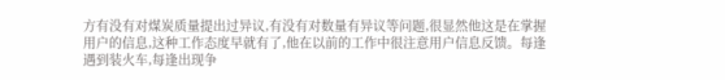方有没有对煤炭质量提出过异议,有没有对数量有异议等问题,很显然他这是在掌握用户的信息,这种工作态度早就有了,他在以前的工作中很注意用户信息反馈。每逢遇到装火车,每逢出现争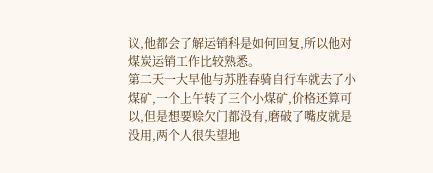议,他都会了解运销科是如何回复,所以他对煤炭运销工作比较熟悉。
第二天一大早他与苏胜春骑自行车就去了小煤矿,一个上午转了三个小煤矿,价格还算可以,但是想要赊欠门都没有,磨破了嘴皮就是没用,两个人很失望地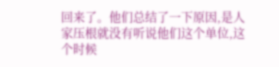回来了。他们总结了一下原因,是人家压根就没有听说他们这个单位,这个时候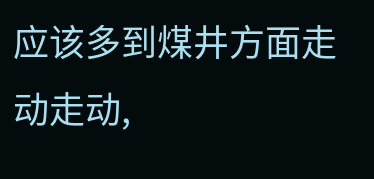应该多到煤井方面走动走动,